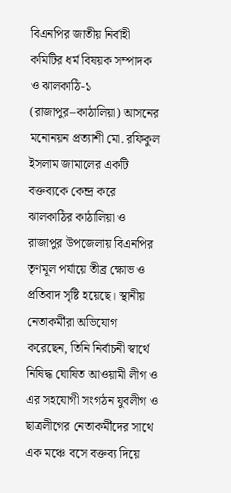বিএনপির জাতীয় নির্বাহী কমিটির ধর্ম বিষয়ক সম্পাদক ও ঝালকাঠি-১ (রাজাপুর–কাঠালিয়া) আসনের মনোনয়ন প্রত্যাশী মো. রফিকুল ইসলাম জামালের একটি বক্তব্যকে কেন্দ্র করে ঝালকাঠির কাঠালিয়া ও রাজাপুর উপজেলায় বিএনপির তৃণমূল পর্যায়ে তীব্র ক্ষোভ ও প্রতিবাদ সৃষ্টি হয়েছে। স্থানীয় নেতাকর্মীরা অভিযোগ করেছেন, তিনি নির্বাচনী স্বার্থে নিষিদ্ধ ঘোষিত আওয়ামী লীগ ও এর সহযোগী সংগঠন যুবলীগ ও ছাত্রলীগের নেতাকর্মীদের সাথে এক মঞ্চে বসে বক্তব্য দিয়ে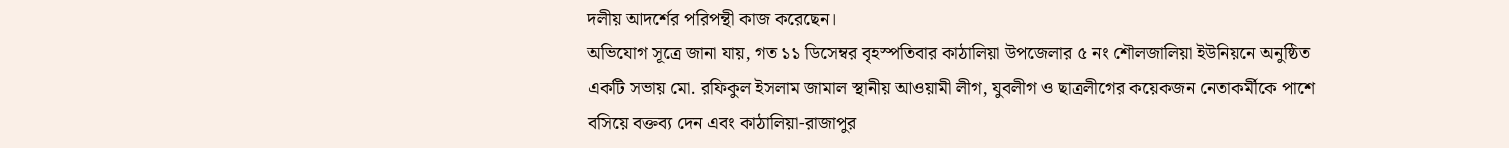দলীয় আদর্শের পরিপন্থী কাজ করেছেন।
অভিযোগ সূত্রে জানা যায়, গত ১১ ডিসেম্বর বৃহস্পতিবার কাঠালিয়া উপজেলার ৫ নং শৌলজালিয়া ইউনিয়নে অনুষ্ঠিত একটি সভায় মো. রফিকুল ইসলাম জামাল স্থানীয় আওয়ামী লীগ, যুবলীগ ও ছাত্রলীগের কয়েকজন নেতাকর্মীকে পাশে বসিয়ে বক্তব্য দেন এবং কাঠালিয়া-রাজাপুর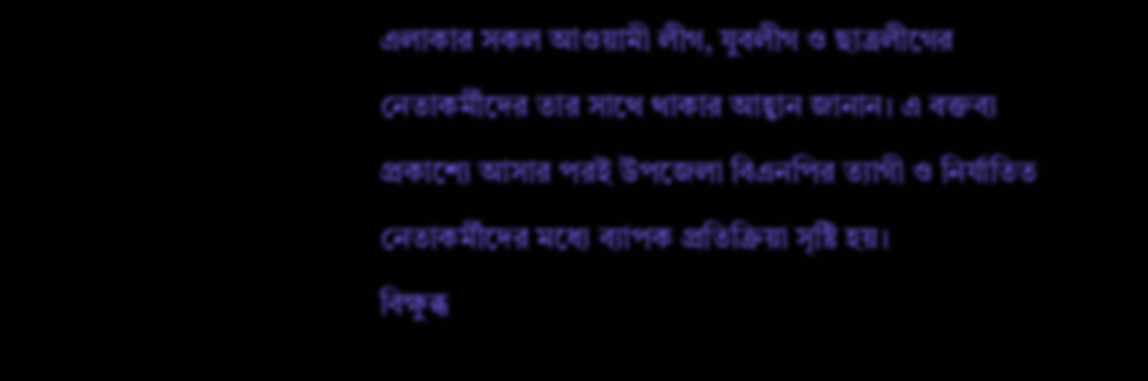এলাকার সকল আওয়ামী লীগ, যুবলীগ ও ছাত্রলীগের নেতাকর্মীদের তার সাথে থাকার আহ্বান জানান। এ বক্তব্য প্রকাশ্যে আসার পরই উপজেলা বিএনপির ত্যাগী ও নির্যাতিত নেতাকর্মীদের মধ্যে ব্যাপক প্রতিক্রিয়া সৃষ্টি হয়।
বিক্ষুব্ধ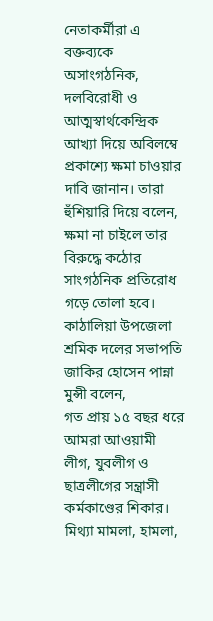নেতাকর্মীরা এ বক্তব্যকে অসাংগঠনিক, দলবিরোধী ও আত্মস্বার্থকেন্দ্রিক আখ্যা দিয়ে অবিলম্বে প্রকাশ্যে ক্ষমা চাওয়ার দাবি জানান। তারা হুঁশিয়ারি দিয়ে বলেন, ক্ষমা না চাইলে তার বিরুদ্ধে কঠোর সাংগঠনিক প্রতিরোধ গড়ে তোলা হবে।
কাঠালিয়া উপজেলা শ্রমিক দলের সভাপতি জাকির হোসেন পান্না মুন্সী বলেন,
গত প্রায় ১৫ বছর ধরে আমরা আওয়ামী লীগ, যুবলীগ ও ছাত্রলীগের সন্ত্রাসী কর্মকাণ্ডের শিকার। মিথ্যা মামলা, হামলা,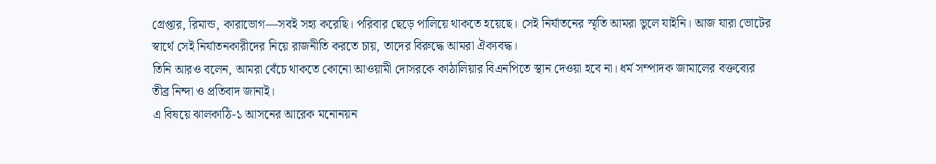গ্রেপ্তার, রিমান্ড, কারাভোগ—সবই সহ্য করেছি। পরিবার ছেড়ে পালিয়ে থাকতে হয়েছে। সেই নির্যাতনের স্মৃতি আমরা ভুলে যাইনি। আজ যারা ভোটের স্বার্থে সেই নির্যাতনকারীদের নিয়ে রাজনীতি করতে চায়, তাদের বিরুদ্ধে আমরা ঐক্যবদ্ধ।
তিনি আরও বলেন, আমরা বেঁচে থাকতে কোনো আওয়ামী দোসরকে কাঠালিয়ার বিএনপিতে স্থান দেওয়া হবে না। ধর্ম সম্পাদক জামালের বক্তব্যের তীব্র নিন্দা ও প্রতিবাদ জানাই।
এ বিষয়ে ঝালকাঠি-১ আসনের আরেক মনোনয়ন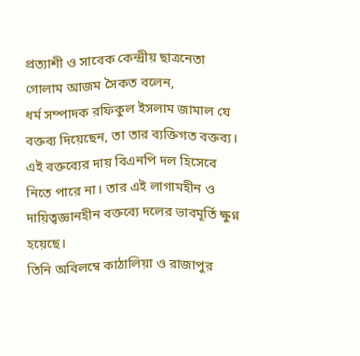প্রত্যাশী ও সাবেক কেন্দ্রীয় ছাত্রনেতা গোলাম আজম সৈকত বলেন,
ধর্ম সম্পাদক রফিকুল ইসলাম জামাল যে বক্তব্য দিয়েছেন, তা তার ব্যক্তিগত বক্তব্য। এই বক্তব্যের দায় বিএনপি দল হিসেবে নিতে পারে না। তার এই লাগামহীন ও দায়িত্বজ্ঞানহীন বক্তব্যে দলের ভাবমূর্তি ক্ষুণ্ন হয়েছে।
তিনি অবিলম্বে কাঠালিয়া ও রাজাপুর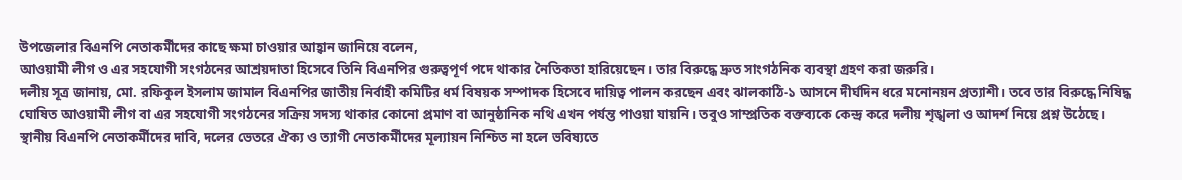উপজেলার বিএনপি নেতাকর্মীদের কাছে ক্ষমা চাওয়ার আহ্বান জানিয়ে বলেন,
আওয়ামী লীগ ও এর সহযোগী সংগঠনের আশ্রয়দাতা হিসেবে তিনি বিএনপির গুরুত্বপূর্ণ পদে থাকার নৈতিকতা হারিয়েছেন। তার বিরুদ্ধে দ্রুত সাংগঠনিক ব্যবস্থা গ্রহণ করা জরুরি।
দলীয় সূত্র জানায়, মো. রফিকুল ইসলাম জামাল বিএনপির জাতীয় নির্বাহী কমিটির ধর্ম বিষয়ক সম্পাদক হিসেবে দায়িত্ব পালন করছেন এবং ঝালকাঠি-১ আসনে দীর্ঘদিন ধরে মনোনয়ন প্রত্যাশী। তবে তার বিরুদ্ধে নিষিদ্ধ ঘোষিত আওয়ামী লীগ বা এর সহযোগী সংগঠনের সক্রিয় সদস্য থাকার কোনো প্রমাণ বা আনুষ্ঠানিক নথি এখন পর্যন্ত পাওয়া যায়নি। তবুও সাম্প্রতিক বক্তব্যকে কেন্দ্র করে দলীয় শৃঙ্খলা ও আদর্শ নিয়ে প্রশ্ন উঠেছে।
স্থানীয় বিএনপি নেতাকর্মীদের দাবি, দলের ভেতরে ঐক্য ও ত্যাগী নেতাকর্মীদের মূল্যায়ন নিশ্চিত না হলে ভবিষ্যতে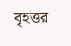বৃহত্তর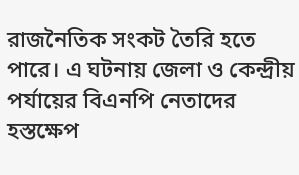রাজনৈতিক সংকট তৈরি হতে পারে। এ ঘটনায় জেলা ও কেন্দ্রীয় পর্যায়ের বিএনপি নেতাদের হস্তক্ষেপ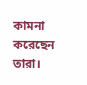কামনা করেছেন তারা।